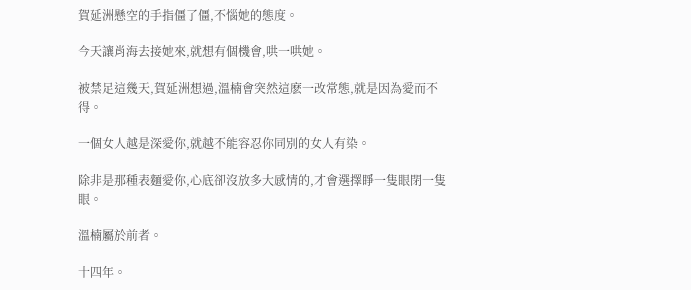賀延洲懸空的手指僵了僵,不惱她的態度。

今天讓肖海去接她來,就想有個機會,哄一哄她。

被禁足這幾天,賀延洲想過,溫楠會突然這麽一改常態,就是因為愛而不得。

一個女人越是深愛你,就越不能容忍你同別的女人有染。

除非是那種表麵愛你,心底卻沒放多大感情的,才會選擇睜一隻眼閉一隻眼。

溫楠屬於前者。

十四年。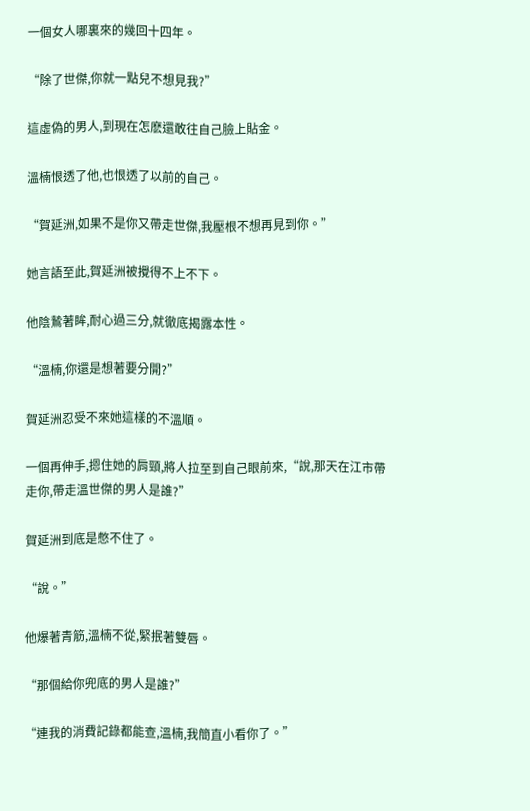一個女人哪裏來的幾回十四年。

“除了世傑,你就一點兒不想見我?”

這虛偽的男人,到現在怎麽還敢往自己臉上貼金。

溫楠恨透了他,也恨透了以前的自己。

“賀延洲,如果不是你又帶走世傑,我壓根不想再見到你。”

她言語至此,賀延洲被攪得不上不下。

他陰鷙著眸,耐心過三分,就徹底揭露本性。

“溫楠,你還是想著要分開?”

賀延洲忍受不來她這樣的不溫順。

一個再伸手,摁住她的肩頸,將人拉至到自己眼前來,“說,那天在江市帶走你,帶走溫世傑的男人是誰?”

賀延洲到底是憋不住了。

“說。”

他爆著青筋,溫楠不從,緊抿著雙唇。

“那個給你兜底的男人是誰?”

“連我的消費記錄都能查,溫楠,我簡直小看你了。”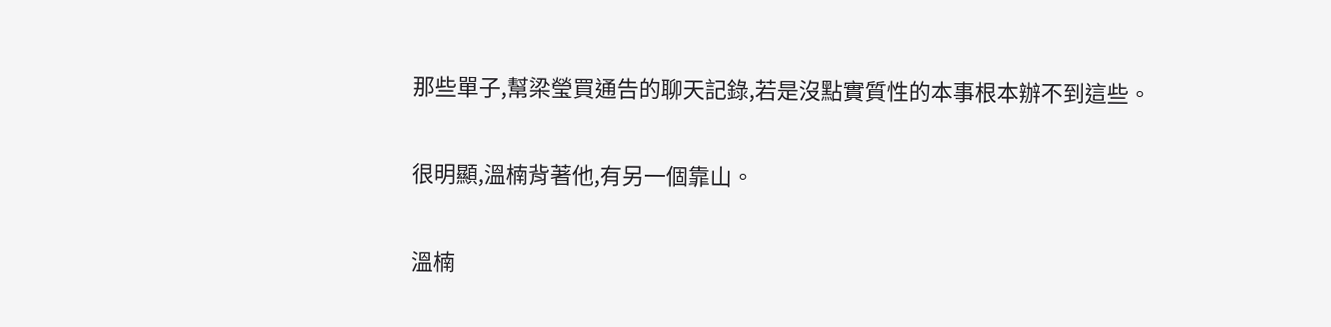那些單子,幫梁瑩買通告的聊天記錄,若是沒點實質性的本事根本辦不到這些。

很明顯,溫楠背著他,有另一個靠山。

溫楠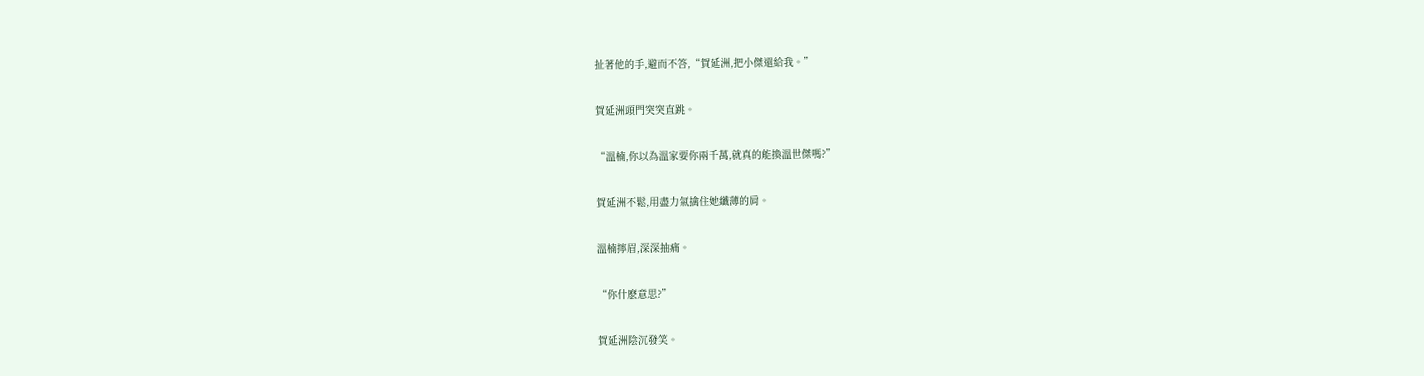扯著他的手,避而不答,“賀延洲,把小傑還給我。”

賀延洲頭門突突直跳。

“溫楠,你以為溫家要你兩千萬,就真的能換溫世傑嗎?”

賀延洲不鬆,用盡力氣擒住她纖薄的肩。

溫楠擰眉,深深抽痛。

“你什麽意思?”

賀延洲陰沉發笑。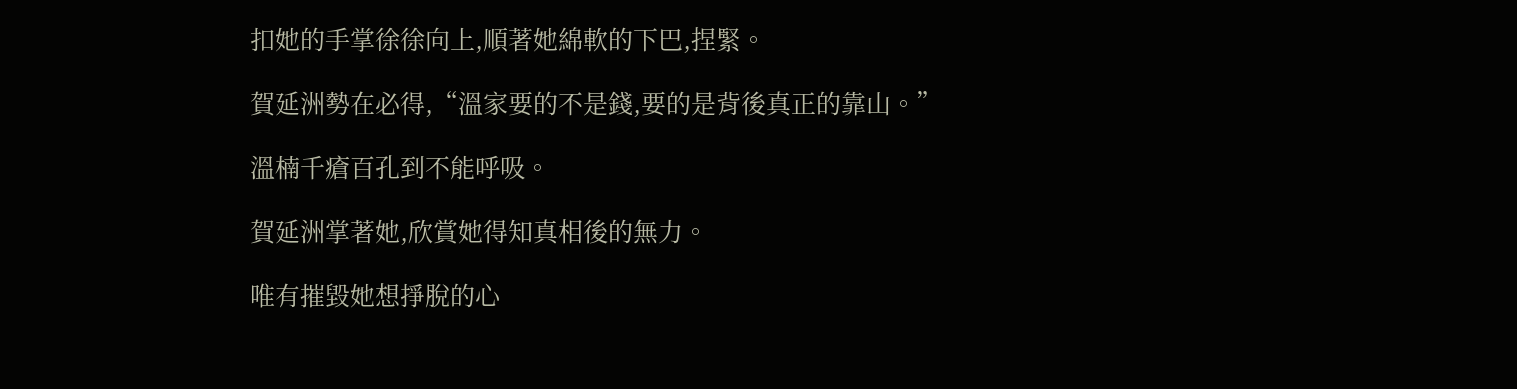扣她的手掌徐徐向上,順著她綿軟的下巴,捏緊。

賀延洲勢在必得,“溫家要的不是錢,要的是背後真正的靠山。”

溫楠千瘡百孔到不能呼吸。

賀延洲掌著她,欣賞她得知真相後的無力。

唯有摧毀她想掙脫的心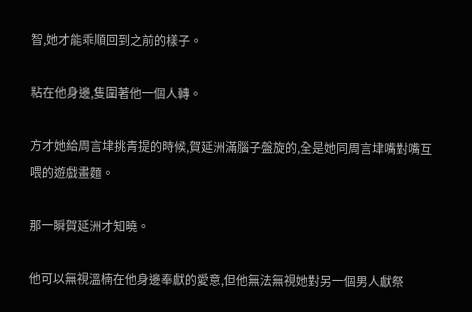智,她才能乖順回到之前的樣子。

粘在他身邊,隻圍著他一個人轉。

方才她給周言垏挑青提的時候,賀延洲滿腦子盤旋的,全是她同周言垏嘴對嘴互喂的遊戲畫麵。

那一瞬賀延洲才知曉。

他可以無視溫楠在他身邊奉獻的愛意,但他無法無視她對另一個男人獻祭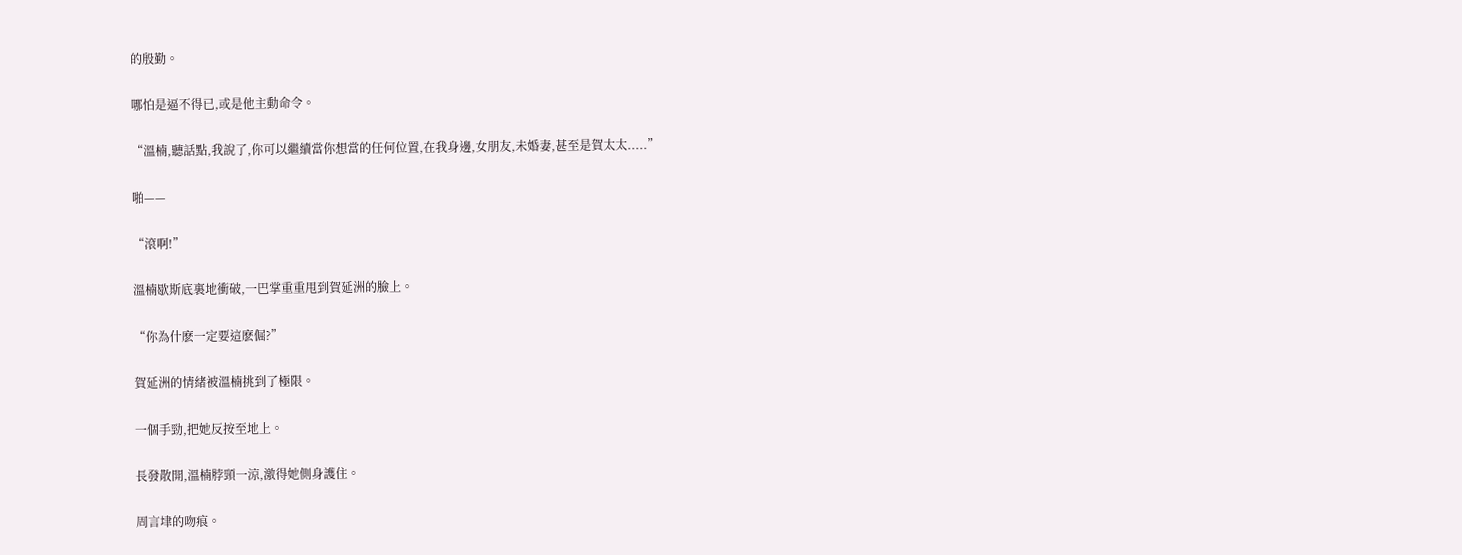的殷勤。

哪怕是逼不得已,或是他主動命令。

“溫楠,聽話點,我說了,你可以繼續當你想當的任何位置,在我身邊,女朋友,未婚妻,甚至是賀太太.....”

啪——

“滾啊!”

溫楠歇斯底裏地衝破,一巴掌重重甩到賀延洲的臉上。

“你為什麽一定要這麽倔?”

賀延洲的情緒被溫楠挑到了極限。

一個手勁,把她反按至地上。

長發散開,溫楠脖頸一涼,激得她側身護住。

周言垏的吻痕。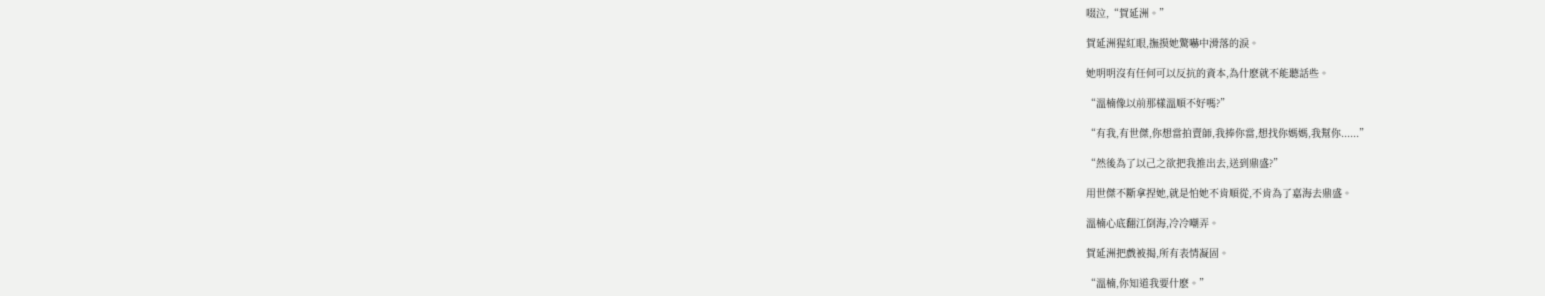啜泣,“賀延洲。”

賀延洲猩紅眼,撫摸她驚嚇中滑落的淚。

她明明沒有任何可以反抗的資本,為什麽就不能聽話些。

“溫楠像以前那樣溫順不好嗎?”

“有我,有世傑,你想當拍賣師,我捧你當,想找你媽媽,我幫你......”

“然後為了以己之欲把我推出去,送到鼎盛?”

用世傑不斷拿捏她,就是怕她不肯順從,不肯為了嘉海去鼎盛。

溫楠心底翻江倒海,冷冷嘲弄。

賀延洲把戲被揭,所有表情凝固。

“溫楠,你知道我要什麽。”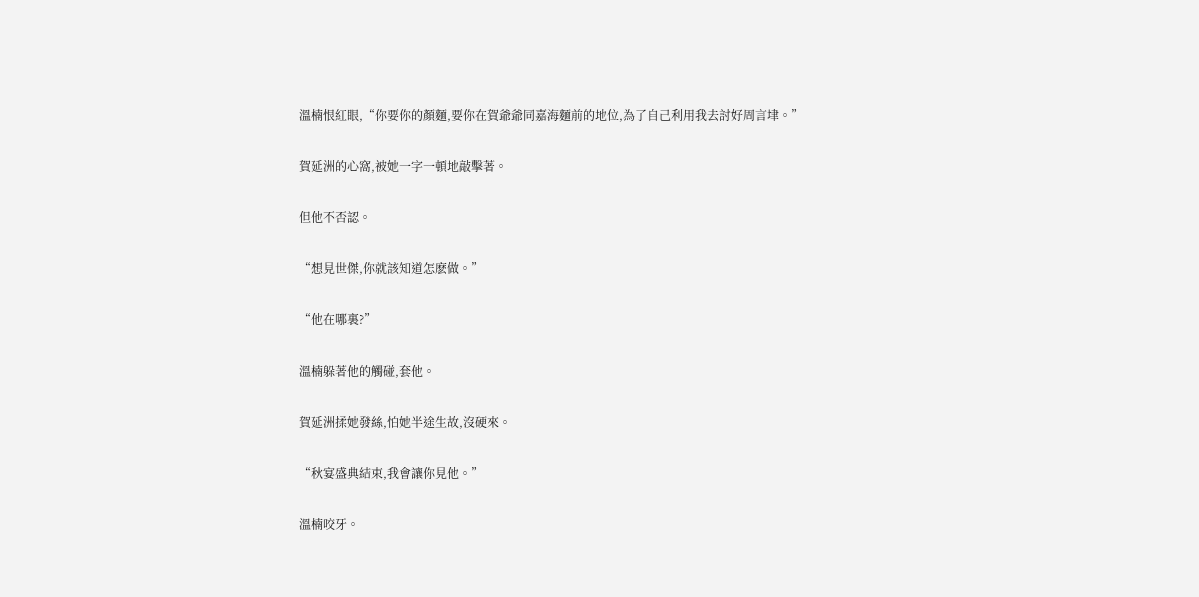溫楠恨紅眼,“你要你的顏麵,要你在賀爺爺同嘉海麵前的地位,為了自己利用我去討好周言垏。”

賀延洲的心窩,被她一字一頓地敲擊著。

但他不否認。

“想見世傑,你就該知道怎麽做。”

“他在哪裏?”

溫楠躲著他的觸碰,套他。

賀延洲揉她發絲,怕她半途生故,沒硬來。

“秋宴盛典結束,我會讓你見他。”

溫楠咬牙。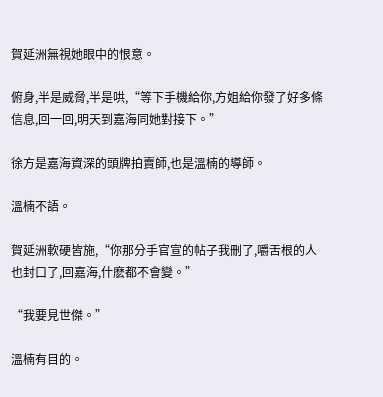賀延洲無視她眼中的恨意。

俯身,半是威脅,半是哄,“等下手機給你,方姐給你發了好多條信息,回一回,明天到嘉海同她對接下。”

徐方是嘉海資深的頭牌拍賣師,也是溫楠的導師。

溫楠不語。

賀延洲軟硬皆施,“你那分手官宣的帖子我刪了,嚼舌根的人也封口了,回嘉海,什麽都不會變。”

“我要見世傑。”

溫楠有目的。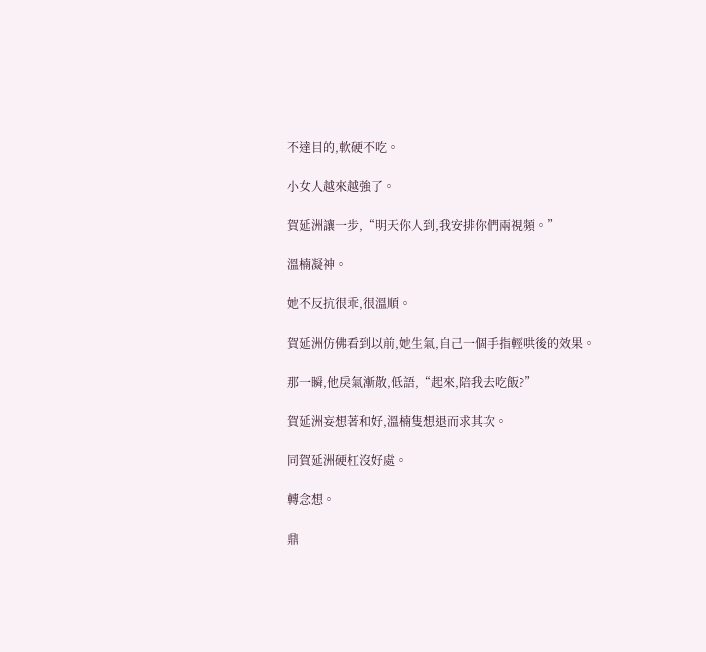不達目的,軟硬不吃。

小女人越來越強了。

賀延洲讓一步,“明天你人到,我安排你們兩視頻。”

溫楠凝神。

她不反抗很乖,很溫順。

賀延洲仿佛看到以前,她生氣,自己一個手指輕哄後的效果。

那一瞬,他戾氣漸散,低語,“起來,陪我去吃飯?”

賀延洲妄想著和好,溫楠隻想退而求其次。

同賀延洲硬杠沒好處。

轉念想。

鼎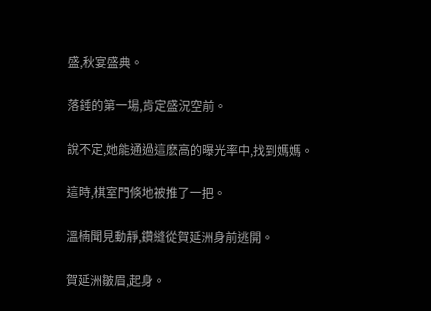盛,秋宴盛典。

落錘的第一場,肯定盛況空前。

說不定,她能通過這麽高的曝光率中,找到媽媽。

這時,棋室門倏地被推了一把。

溫楠聞見動靜,鑽縫從賀延洲身前逃開。

賀延洲皺眉,起身。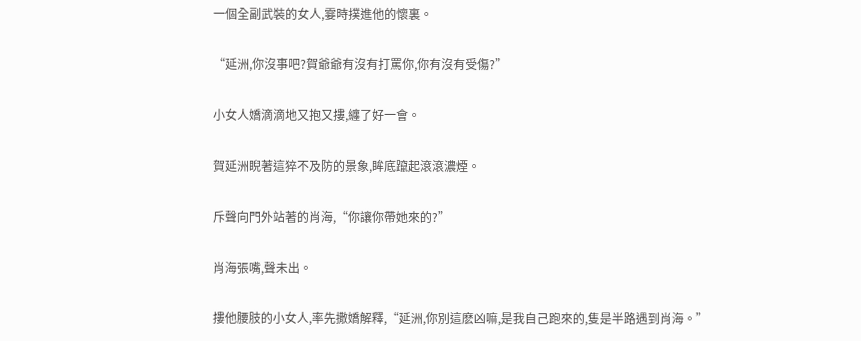一個全副武裝的女人,霎時撲進他的懷裏。

“延洲,你沒事吧?賀爺爺有沒有打罵你,你有沒有受傷?”

小女人嬌滴滴地又抱又摟,纏了好一會。

賀延洲睨著這猝不及防的景象,眸底躥起滾滾濃煙。

斥聲向門外站著的肖海,“你讓你帶她來的?”

肖海張嘴,聲未出。

摟他腰肢的小女人,率先撒嬌解釋,“延洲,你別這麽凶嘛,是我自己跑來的,隻是半路遇到肖海。”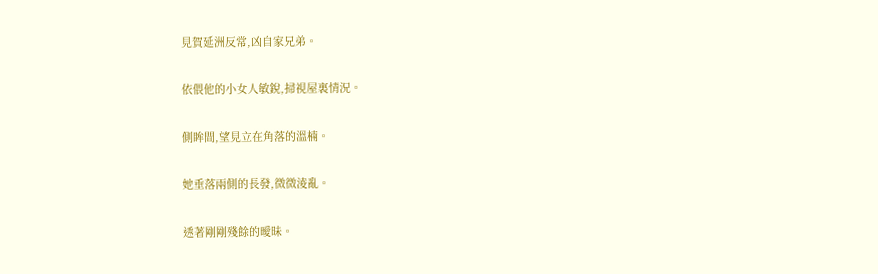見賀延洲反常,凶自家兄弟。

依偎他的小女人敏銳,掃視屋裏情況。

側眸間,望見立在角落的溫楠。

她垂落兩側的長發,微微淩亂。

透著剛剛殘餘的曖昧。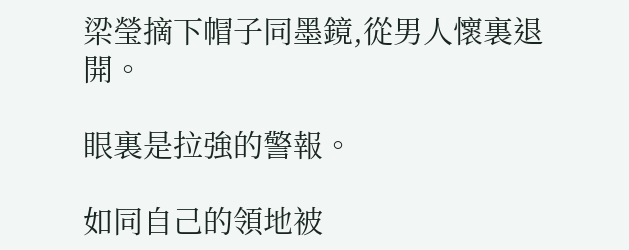梁瑩摘下帽子同墨鏡,從男人懷裏退開。

眼裏是拉強的警報。

如同自己的領地被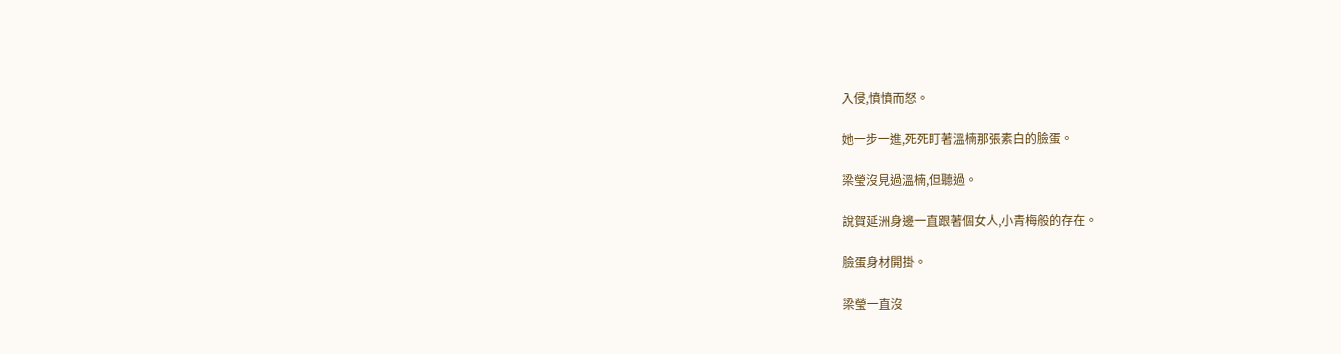入侵,憤憤而怒。

她一步一進,死死盯著溫楠那張素白的臉蛋。

梁瑩沒見過溫楠,但聽過。

說賀延洲身邊一直跟著個女人,小青梅般的存在。

臉蛋身材開掛。

梁瑩一直沒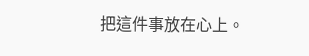把這件事放在心上。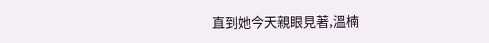直到她今天親眼見著,溫楠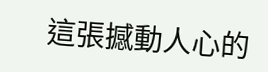這張撼動人心的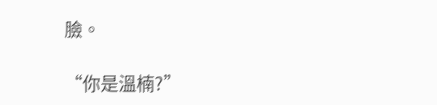臉。

“你是溫楠?”